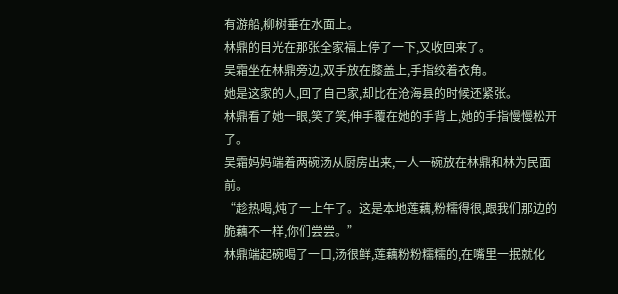有游船,柳树垂在水面上。
林鼎的目光在那张全家福上停了一下,又收回来了。
吴霜坐在林鼎旁边,双手放在膝盖上,手指绞着衣角。
她是这家的人,回了自己家,却比在沧海县的时候还紧张。
林鼎看了她一眼,笑了笑,伸手覆在她的手背上,她的手指慢慢松开了。
吴霜妈妈端着两碗汤从厨房出来,一人一碗放在林鼎和林为民面前。
“趁热喝,炖了一上午了。这是本地莲藕,粉糯得很,跟我们那边的脆藕不一样,你们尝尝。”
林鼎端起碗喝了一口,汤很鲜,莲藕粉粉糯糯的,在嘴里一抿就化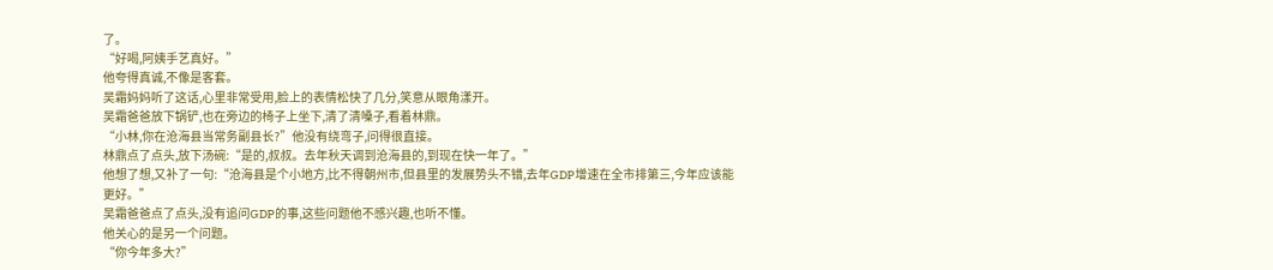了。
“好喝,阿姨手艺真好。”
他夸得真诚,不像是客套。
吴霜妈妈听了这话,心里非常受用,脸上的表情松快了几分,笑意从眼角漾开。
吴霜爸爸放下锅铲,也在旁边的椅子上坐下,清了清嗓子,看着林鼎。
“小林,你在沧海县当常务副县长?”他没有绕弯子,问得很直接。
林鼎点了点头,放下汤碗:“是的,叔叔。去年秋天调到沧海县的,到现在快一年了。”
他想了想,又补了一句:“沧海县是个小地方,比不得朝州市,但县里的发展势头不错,去年GDP增速在全市排第三,今年应该能更好。”
吴霜爸爸点了点头,没有追问GDP的事,这些问题他不感兴趣,也听不懂。
他关心的是另一个问题。
“你今年多大?”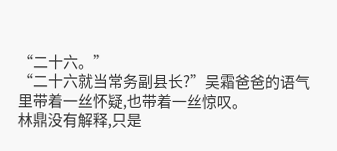“二十六。”
“二十六就当常务副县长?”吴霜爸爸的语气里带着一丝怀疑,也带着一丝惊叹。
林鼎没有解释,只是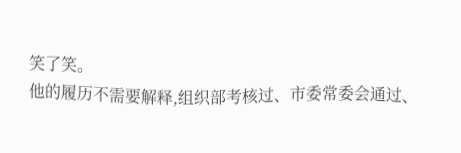笑了笑。
他的履历不需要解释,组织部考核过、市委常委会通过、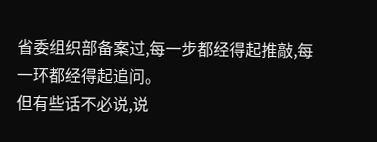省委组织部备案过,每一步都经得起推敲,每一环都经得起追问。
但有些话不必说,说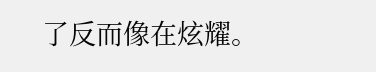了反而像在炫耀。